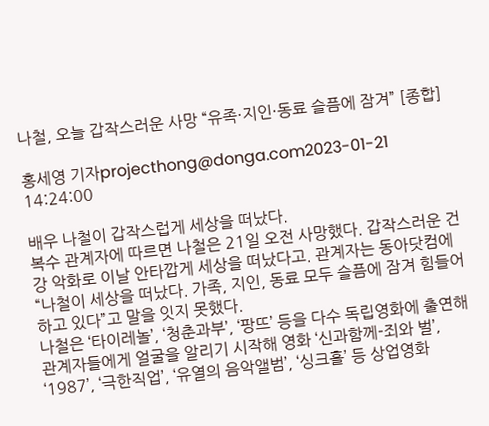나철, 오늘 갑작스러운 사망 “유족·지인·동료 슬픔에 잠겨” [종합]

홍세영 기자projecthong@donga.com2023-01-21 14:24:00

배우 나철이 갑작스럽게 세상을 떠났다.
복수 관계자에 따르면 나철은 21일 오전 사망했다. 갑작스러운 건강 악화로 이날 안타깝게 세상을 떠났다고. 관계자는 동아닷컴에 “나철이 세상을 떠났다. 가족, 지인, 동료 모두 슬픔에 잠겨 힘들어 하고 있다”고 말을 잇지 못했다.
나철은 ‘타이레놀’, ‘청춘과부’, ‘팡뜨’ 등을 다수 독립영화에 출연해 관계자들에게 얼굴을 알리기 시작해 영화 ‘신과함께-죄와 벌’, ‘1987’, ‘극한직업’, ‘유열의 음악앨범’, ‘싱크홀’ 등 상업영화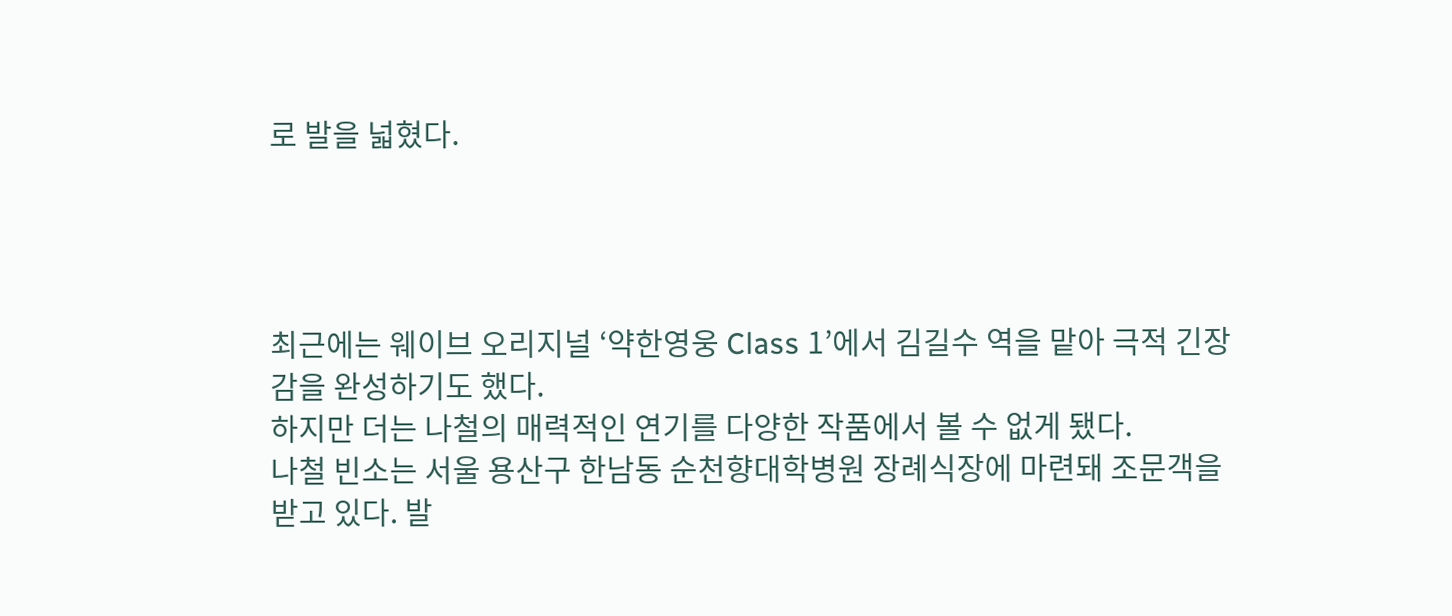로 발을 넓혔다.




최근에는 웨이브 오리지널 ‘약한영웅 Class 1’에서 김길수 역을 맡아 극적 긴장감을 완성하기도 했다.
하지만 더는 나철의 매력적인 연기를 다양한 작품에서 볼 수 없게 됐다.
나철 빈소는 서울 용산구 한남동 순천향대학병원 장례식장에 마련돼 조문객을 받고 있다. 발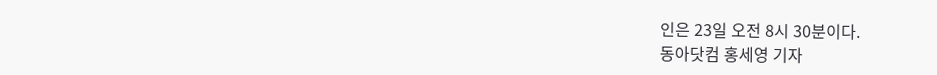인은 23일 오전 8시 30분이다.
동아닷컴 홍세영 기자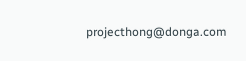projecthong@donga.com